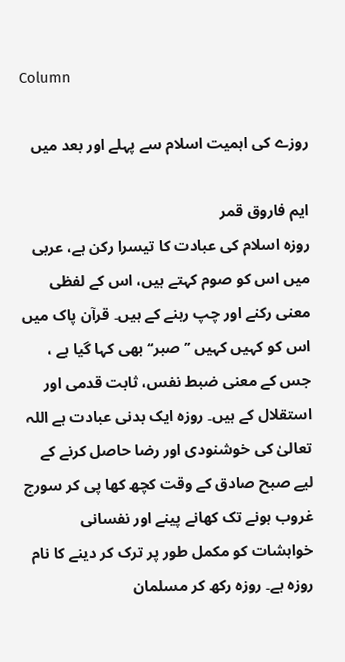Column

روزے کی اہمیت اسلام سے پہلے اور بعد میں

ایم فاروق قمر
روزہ اسلام کی عبادت کا تیسرا رکن ہے، عربی میں اس کو صوم کہتے ہیں، اس کے لفظی معنی رکنے اور چپ رہنے کے ہیں۔ قرآن پاک میں اس کو کہیں کہیں ’’ صبر‘‘ بھی کہا گیا ہے ، جس کے معنی ضبط نفس، ثابت قدمی اور استقلال کے ہیں۔ روزہ ایک بدنی عبادت ہے اللہ تعالیٰ کی خوشنودی اور رضا حاصل کرنے کے لیے صبح صادق کے وقت کچھ کھا پی کر سورج غروب ہونے تک کھانے پینے اور نفسانی خواہشات کو مکمل طور پر ترک کر دینے کا نام روزہ ہے۔ روزہ رکھ کر مسلمان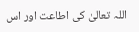اللہ تعالیٰ کی اطاعت اور اس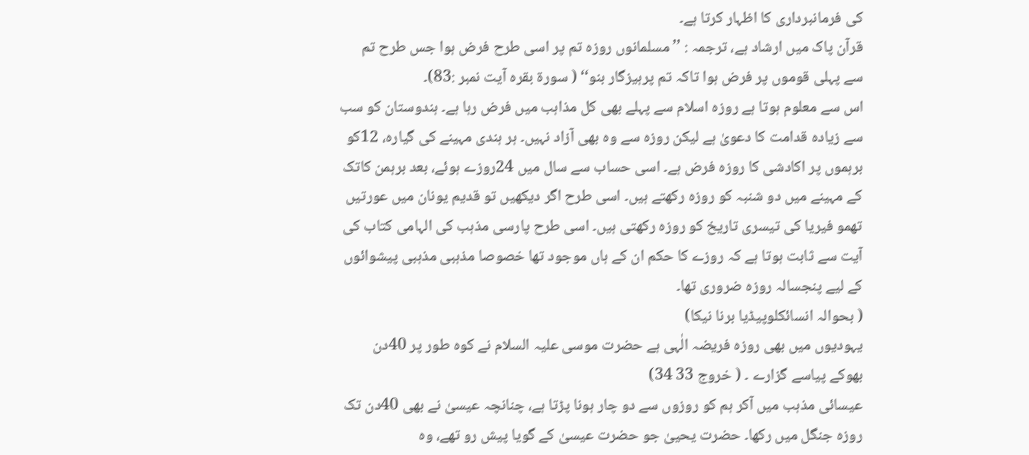کی فرمانبرداری کا اظہار کرتا ہے۔
قرآن پاک میں ارشاد ہے، ترجمہ : ’’ مسلمانوں روزہ تم پر اسی طرح فرض ہوا جس طرح تم سے پہلی قوموں پر فرض ہوا تاکہ تم پرہیزگار بنو‘‘ ( سورۃ بقرہ آیت نمبر :83)۔
اس سے معلوم ہوتا ہے روزہ اسلام سے پہلے بھی کل مذاہب میں فرض رہا ہے۔ ہندوستان کو سب سے زیادہ قدامت کا دعویٰ ہے لیکن روزہ سے وہ بھی آزاد نہیں۔ ہر ہندی مہینے کی گیارہ، 12کو برہموں پر اکادشی کا روزہ فرض ہے۔ اسی حساب سے سال میں 24روزے ہوئے، بعد برہمن کاتک کے مہینے میں دو شنبہ کو روزہ رکھتے ہیں۔ اسی طرح اگر دیکھیں تو قدیم یونان میں عورتیں تھمو فیریا کی تیسری تاریخ کو روزہ رکھتی ہیں۔ اسی طرح پارسی مذہب کی الہامی کتاب کی آیت سے ثابت ہوتا ہے کہ روزے کا حکم ان کے ہاں موجود تھا خصوصا مذہبی مذہبی پیشوائوں کے لیے پنجسالہ روزہ ضروری تھا۔
( بحوالہ انسائکلوپیڈیا برنا نیکا)
یہودیوں میں بھی روزہ فریضہ الٰہی ہے حضرت موسی علیہ السلام نے کوہ طور پر 40دن بھوکے پیاسے گزارے ۔ ( خروج 33 34)
عیسائی مذہب میں آکر ہم کو روزوں سے دو چار ہونا پڑتا ہے، چنانچہ عیسیٰ نے بھی 40دن تک روزہ جنگل میں رکھا۔ حضرت یحییٰ جو حضرت عیسیٰ کے گویا پیش رو تھے، وہ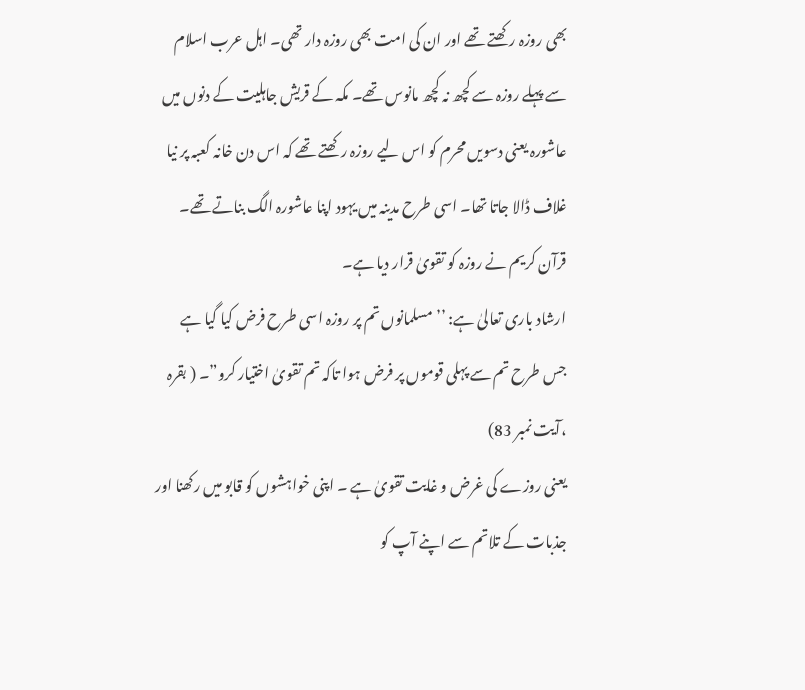بھی روزہ رکھتے تھے اور ان کی امت بھی روزہ دار تھی۔ اہل عرب اسلام سے پہلے روزہ سے کچھ نہ کچھ مانوس تھے۔ مکہ کے قریش جاہلیت کے دنوں میں عاشورہ یعنی دسویں محرم کو اس لیے روزہ رکھتے تھے کہ اس دن خانہ کعبہ پر نیا غلاف ڈالا جاتا تھا۔ اسی طرح مدینہ میں یہود اپنا عاشورہ الگ بناتے تھے۔
قرآن کریم نے روزہ کو تقویٰ قرار دیا ہے۔
ارشاد باری تعالیٰ ہے: ’’ مسلمانوں تم پر روزہ اسی طرح فرض کیا گیا ہے جس طرح تم سے پہلی قوموں پر فرض ہوا تاکہ تم تقویٰ اختیار کرو”۔ ( بقرہ ،آیت نمبر 83)
یعنی روزے کی غرض و غایت تقویٰ ہے ۔ اپنی خواہشوں کو قابو میں رکھنا اور جذبات کے تلاتم سے اپنے آپ کو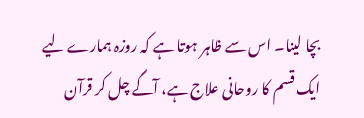بچا لینا۔ اس سے ظاہر ہوتا ہے کہ روزہ ہمارے لیے ایک قسم کا روحانی علاج ہے، آگے چل کر قرآن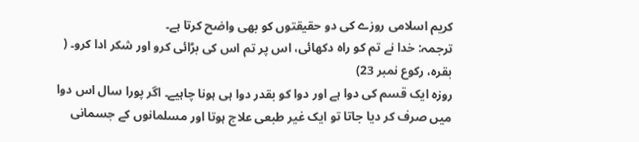کریم اسلامی روزے کی دو حقیقتوں کو بھی واضح کرتا ہے۔
ترجمہ: خدا نے تم کو راہ دکھائی، اس پر تم اس کی بڑائی کرو اور شکر ادا کرو۔ ( بقرہ، رکوع نمبر 23)
روزہ ایک قسم کی دوا ہے اور دوا کو بقدر دوا ہی ہونا چاہیے۔ اگر پورا سال اس دوا میں صرف کر دیا جاتا تو ایک غیر طبعی علاج ہوتا اور مسلمانوں کے جسمانی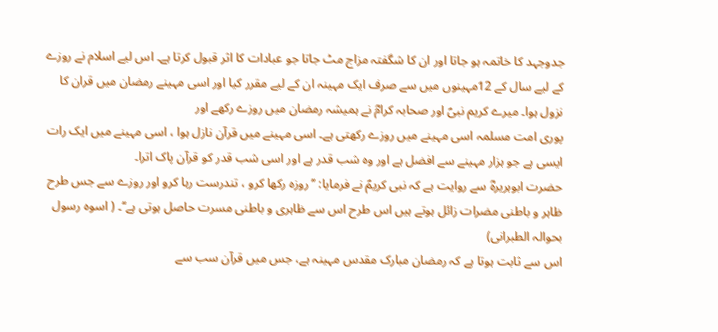جدوجہد کا خاتمہ ہو جاتا اور ان کا شگفتہ مزاج مٹ جاتا جو عبادات کا اثر قبول کرتا ہے۔ اس لیے اسلام نے روزے کے لیے سال کے 12مہینوں میں سے صرف ایک مہینہ ان کے لیے مقرر کیا اور اسی مہینے رمضان میں قران کا نزول ہوا۔ میرے کریم نبیؐ اور صحابہ کرامؓ نے ہمیشہ رمضان میں روزے رکھے اور
پوری امت مسلمہ اسی مہینے میں روزے رکھتی ہے۔ اسی مہینے میں قرآن نازل ہوا ، اسی مہینے میں ایک رات ایسی ہے جو ہزار مہینے سے افضل ہے اور وہ شب قدر ہے اور اسی شب قدر کو قرآن پاک اترا۔
حضرت ابوہریرہؓ سے روایت ہے کہ نبی کریمؐ نے فرمایا: ’’ روزہ رکھا کرو ، تندرست رہا کرو اور روزے سے جس طرح ظاہر و باطنی مضرات زائل ہوتے ہیں اس طرح اس سے ظاہری و باطنی مسرت حاصل ہوتی ہے‘‘۔ ( اسوہ رسول بحوالہ الطبرانی)
اس سے ثابت ہوتا ہے کہ رمضان مبارک مقدس مہینہ ہے، جس میں قرآن سب سے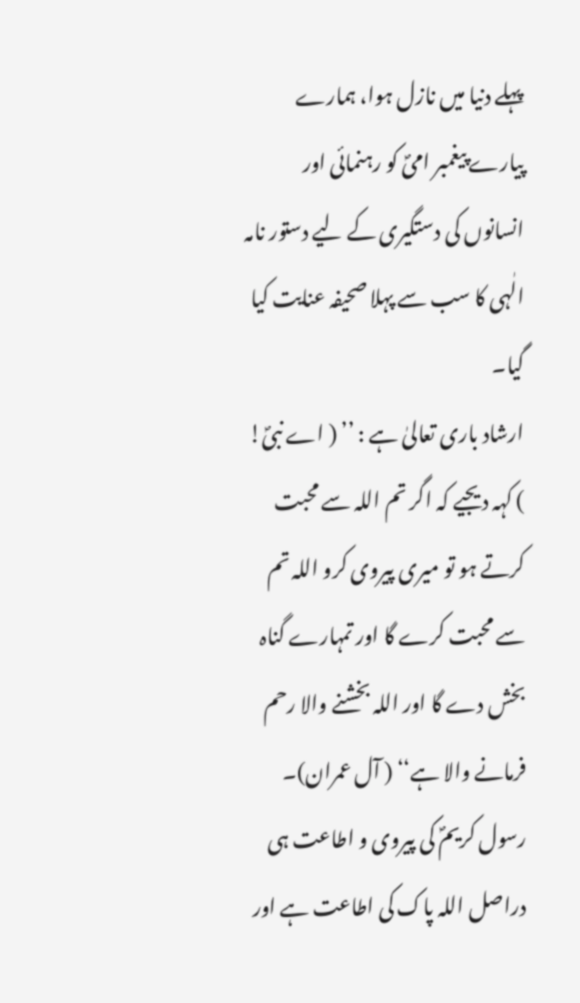پہلے دنیا میں نازل ہوا، ہمارے پیارے پیغمبر امیؐ کو رہنمائی اور انسانوں کی دستگیری کے لیے دستور نامہ الٰہی کا سب سے پہلا صحیفہ عنایت کیا گیا۔
ارشاد باری تعالیٰ ہے : ’’ ( اے نبیؐ! ) کہہ دیجیے کہ اگر تم اللہ سے محبت کرتے ہو تو میری پیروی کرو اللہ تم سے محبت کرے گا اور تمہارے گناہ بخش دے گا اور اللہ بخشنے والا رحم فرمانے والا ہے‘‘ ( آل عمران)۔
رسول کریمؐ کی پیروی و اطاعت ہی دراصل اللہ پاک کی اطاعت ہے اور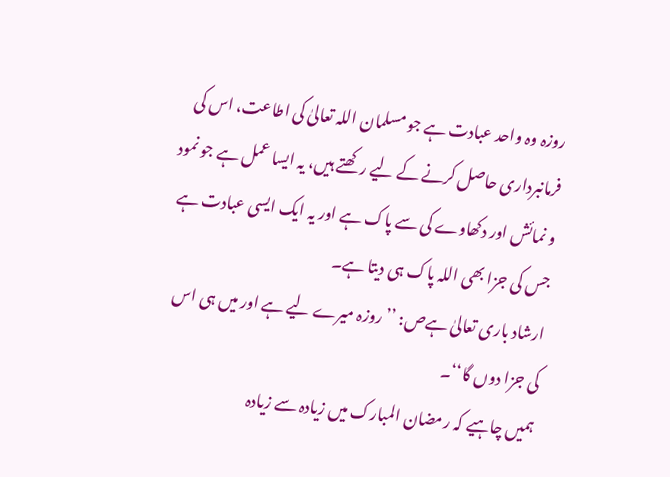روزہ وہ واحد عبادت ہے جو مسلمان اللہ تعالیٰ کی اطاعت، اس کی فرمانبرداری حاصل کرنے کے لیے رکھتے ہیں، یہ ایسا عمل ہے جو نمود و نمائش اور دکھاوے کی سے پاک ہے اور یہ ایک ایسی عبادت ہے جس کی جزا بھی اللہ پاک ہی دیتا ہے۔
ارشاد باری تعالیٰ ہےص: ’’ روزہ میرے لیے ہے اور میں ہی اس کی جزا دوں گا‘‘۔
ہمیں چاہیے کہ رمضان المبارک میں زیادہ سے زیادہ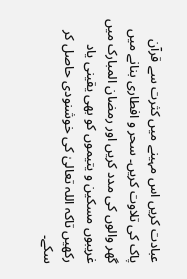عبادت کریں اس مہینے میں کثرت سے قرآن پاک کی تلاوت کریں۔ سحر و افطاری بنانے میں گھر والوں کی مدد کریں اور رمضان المبارک میں غریبوں مسکین و یتیموں کو بھی یقینی یاد رکھیں تاکہ اللہ تعالیٰ کی خوشنودی حاصل کر سکے۔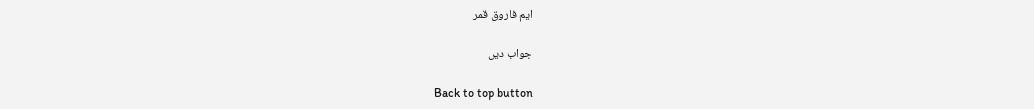ایم فاروق قمر

جواب دیں

Back to top button